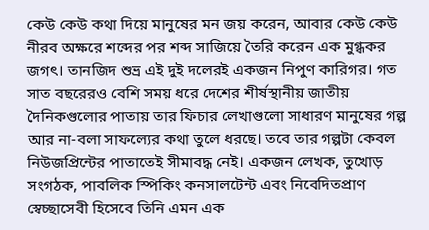কেউ কেউ কথা দিয়ে মানুষের মন জয় করেন, আবার কেউ কেউ নীরব অক্ষরে শব্দের পর শব্দ সাজিয়ে তৈরি করেন এক মুগ্ধকর জগৎ। তানজিদ শুভ্র এই দুই দলেরই একজন নিপুণ কারিগর। গত সাত বছরেরও বেশি সময় ধরে দেশের শীর্ষস্থানীয় জাতীয় দৈনিকগুলোর পাতায় তার ফিচার লেখাগুলো সাধারণ মানুষের গল্প আর না-বলা সাফল্যের কথা তুলে ধরছে। তবে তার গল্পটা কেবল নিউজপ্রিন্টের পাতাতেই সীমাবদ্ধ নেই। একজন লেখক, তুখোড় সংগঠক, পাবলিক স্পিকিং কনসালটেন্ট এবং নিবেদিতপ্রাণ স্বেচ্ছাসেবী হিসেবে তিনি এমন এক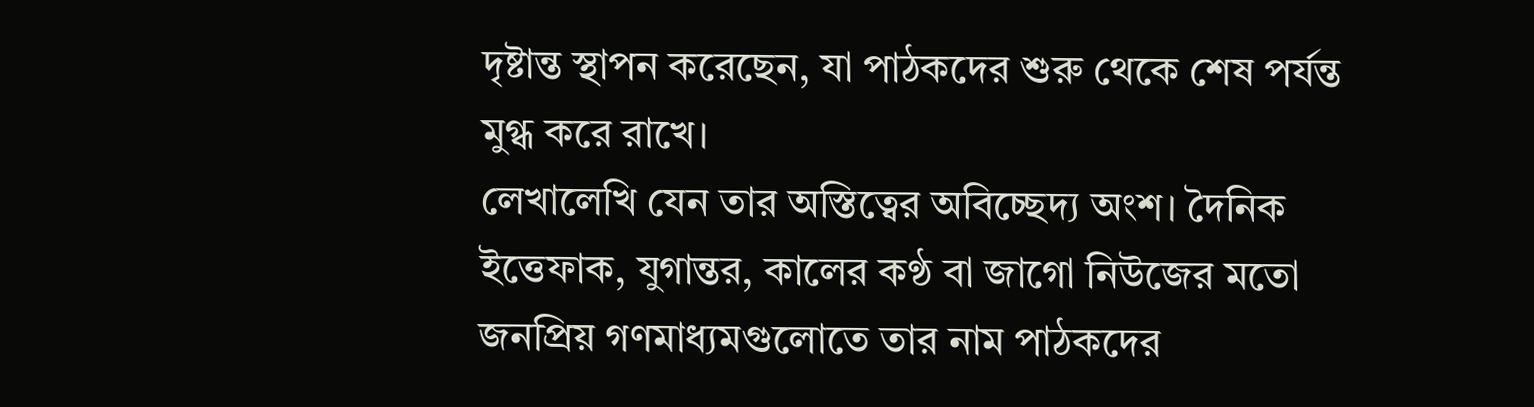দৃষ্টান্ত স্থাপন করেছেন, যা পাঠকদের শুরু থেকে শেষ পর্যন্ত মুগ্ধ করে রাখে।
লেখালেখি যেন তার অস্তিত্বের অবিচ্ছেদ্য অংশ। দৈনিক ইত্তেফাক, যুগান্তর, কালের কণ্ঠ বা জাগো নিউজের মতো জনপ্রিয় গণমাধ্যমগুলোতে তার নাম পাঠকদের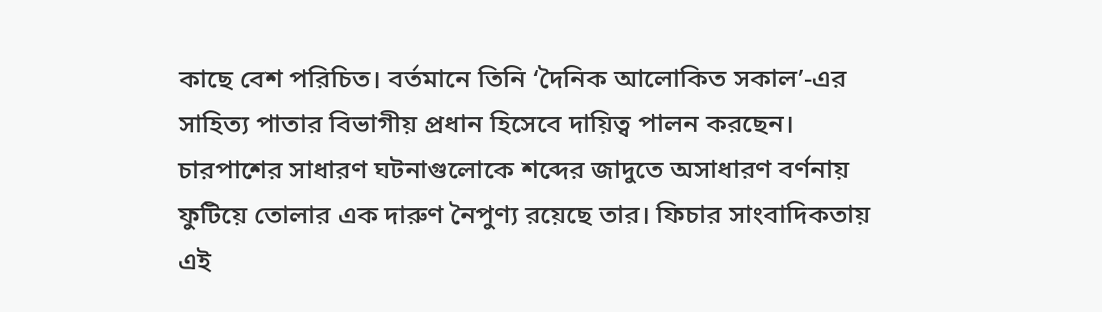কাছে বেশ পরিচিত। বর্তমানে তিনি ‘দৈনিক আলোকিত সকাল’-এর সাহিত্য পাতার বিভাগীয় প্রধান হিসেবে দায়িত্ব পালন করছেন।
চারপাশের সাধারণ ঘটনাগুলোকে শব্দের জাদুতে অসাধারণ বর্ণনায় ফুটিয়ে তোলার এক দারুণ নৈপুণ্য রয়েছে তার। ফিচার সাংবাদিকতায় এই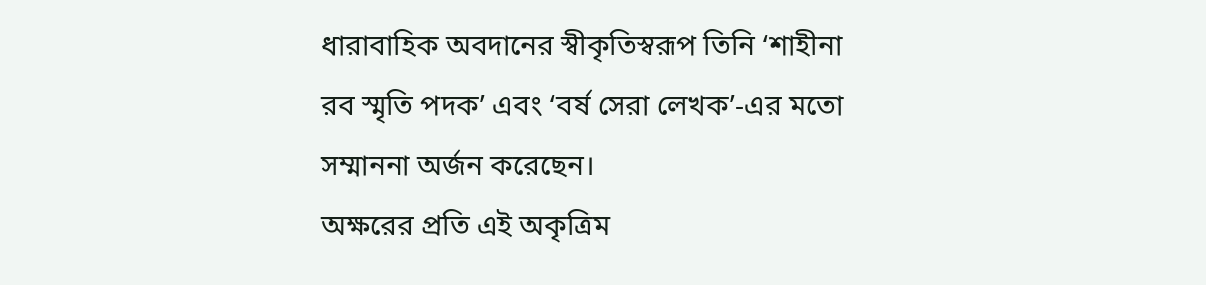ধারাবাহিক অবদানের স্বীকৃতিস্বরূপ তিনি ‘শাহীনা রব স্মৃতি পদক’ এবং ‘বর্ষ সেরা লেখক’-এর মতো সম্মাননা অর্জন করেছেন।
অক্ষরের প্রতি এই অকৃত্রিম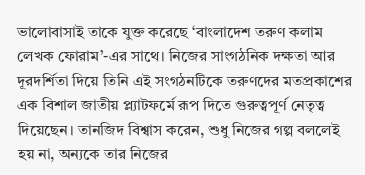ভালোবাসাই তাকে যুক্ত করেছে ‘বাংলাদেশ তরুণ কলাম লেখক ফোরাম’-এর সাথে। নিজের সাংগঠনিক দক্ষতা আর দূরদর্শিতা দিয়ে তিনি এই সংগঠনটিকে তরুণদের মতপ্রকাশের এক বিশাল জাতীয় প্ল্যাটফর্মে রূপ দিতে গুরুত্বপূর্ণ নেতৃত্ব দিয়েছেন। তানজিদ বিশ্বাস করেন, শুধু নিজের গল্প বললেই হয় না, অন্যকে তার নিজের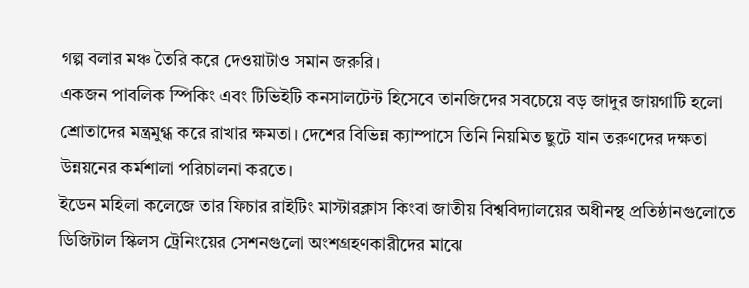গল্প বলার মঞ্চ তৈরি করে দেওয়াটাও সমান জরুরি।
একজন পাবলিক স্পিকিং এবং টিভিইটি কনসালটেন্ট হিসেবে তানজিদের সবচেয়ে বড় জাদুর জায়গাটি হলো শ্রোতাদের মন্ত্রমুগ্ধ করে রাখার ক্ষমতা। দেশের বিভিন্ন ক্যাম্পাসে তিনি নিয়মিত ছুটে যান তরুণদের দক্ষতা উন্নয়নের কর্মশালা পরিচালনা করতে।
ইডেন মহিলা কলেজে তার ফিচার রাইটিং মাস্টারক্লাস কিংবা জাতীয় বিশ্ববিদ্যালয়ের অধীনস্থ প্রতিষ্ঠানগুলোতে ডিজিটাল স্কিলস ট্রেনিংয়ের সেশনগুলো অংশগ্রহণকারীদের মাঝে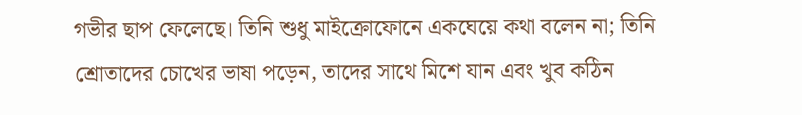গভীর ছাপ ফেলেছে। তিনি শুধু মাইক্রোফোনে একঘেয়ে কথা বলেন না; তিনি শ্রোতাদের চোখের ভাষা পড়েন, তাদের সাথে মিশে যান এবং খুব কঠিন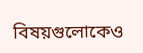বিষয়গুলোকেও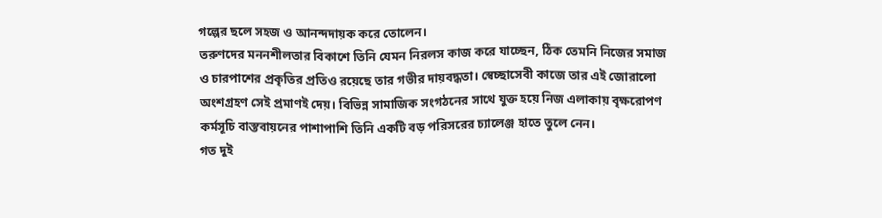গল্পের ছলে সহজ ও আনন্দদায়ক করে তোলেন।
তরুণদের মননশীলতার বিকাশে তিনি যেমন নিরলস কাজ করে যাচ্ছেন, ঠিক তেমনি নিজের সমাজ ও চারপাশের প্রকৃতির প্রতিও রয়েছে তার গভীর দায়বদ্ধতা। স্বেচ্ছাসেবী কাজে তার এই জোরালো অংশগ্রহণ সেই প্রমাণই দেয়। বিভিন্ন সামাজিক সংগঠনের সাথে যুক্ত হয়ে নিজ এলাকায় বৃক্ষরোপণ কর্মসূচি বাস্তবায়নের পাশাপাশি তিনি একটি বড় পরিসরের চ্যালেঞ্জ হাতে তুলে নেন।
গত দুই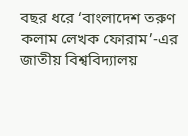বছর ধরে ‘বাংলাদেশ তরুণ কলাম লেখক ফোরাম’-এর জাতীয় বিশ্ববিদ্যালয়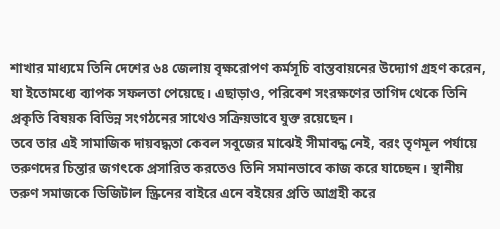শাখার মাধ্যমে তিনি দেশের ৬৪ জেলায় বৃক্ষরোপণ কর্মসূচি বাস্তবায়নের উদ্যোগ গ্রহণ করেন, যা ইতোমধ্যে ব্যাপক সফলতা পেয়েছে। এছাড়াও, পরিবেশ সংরক্ষণের তাগিদ থেকে তিনি প্রকৃতি বিষয়ক বিভিন্ন সংগঠনের সাথেও সক্রিয়ভাবে যুক্ত রয়েছেন।
তবে তার এই সামাজিক দায়বদ্ধতা কেবল সবুজের মাঝেই সীমাবদ্ধ নেই, বরং তৃণমূল পর্যায়ে তরুণদের চিন্তার জগৎকে প্রসারিত করতেও তিনি সমানভাবে কাজ করে যাচ্ছেন। স্থানীয় তরুণ সমাজকে ডিজিটাল স্ক্রিনের বাইরে এনে বইয়ের প্রতি আগ্রহী করে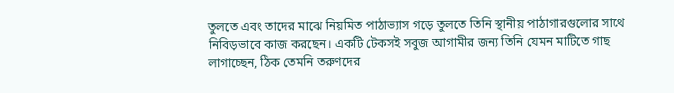তুলতে এবং তাদের মাঝে নিয়মিত পাঠাভ্যাস গড়ে তুলতে তিনি স্থানীয় পাঠাগারগুলোর সাথে নিবিড়ভাবে কাজ করছেন। একটি টেকসই সবুজ আগামীর জন্য তিনি যেমন মাটিতে গাছ লাগাচ্ছেন, ঠিক তেমনি তরুণদের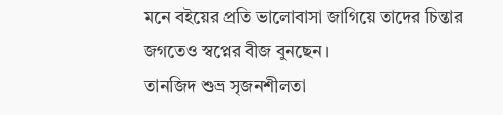মনে বইয়ের প্রতি ভালোবাসা জাগিয়ে তাদের চিন্তার জগতেও স্বপ্নের বীজ বুনছেন।
তানজিদ শুভ্র সৃজনশীলতা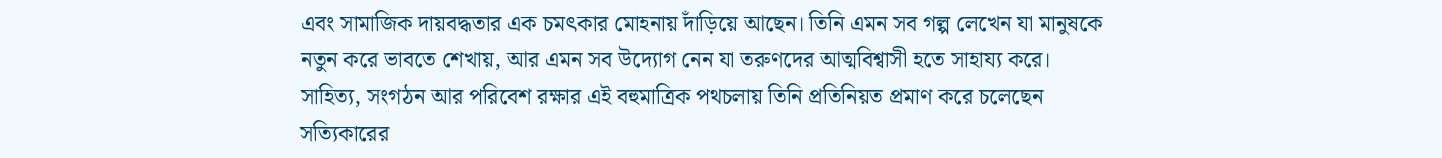এবং সামাজিক দায়বদ্ধতার এক চমৎকার মোহনায় দাঁড়িয়ে আছেন। তিনি এমন সব গল্প লেখেন যা মানুষকে নতুন করে ভাবতে শেখায়, আর এমন সব উদ্যোগ নেন যা তরুণদের আত্মবিশ্বাসী হতে সাহায্য করে। সাহিত্য, সংগঠন আর পরিবেশ রক্ষার এই বহুমাত্রিক পথচলায় তিনি প্রতিনিয়ত প্রমাণ করে চলেছেন সত্যিকারের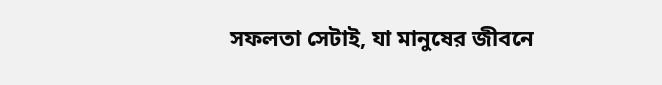সফলতা সেটাই, যা মানুষের জীবনে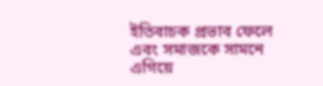ইতিবাচক প্রভাব ফেলে এবং সমাজকে সামনে এগিয়ে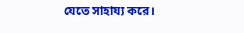যেতে সাহায্য করে।